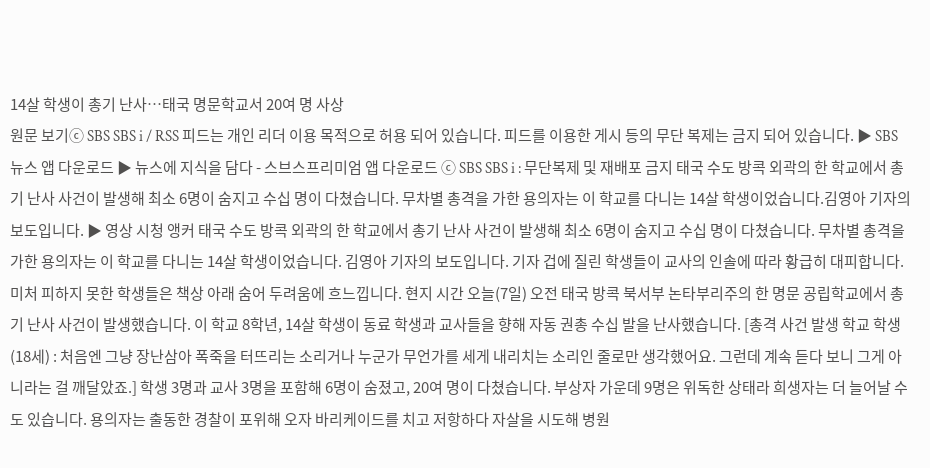14살 학생이 총기 난사…태국 명문학교서 20여 명 사상
원문 보기ⓒ SBS SBS i / RSS 피드는 개인 리더 이용 목적으로 허용 되어 있습니다. 피드를 이용한 게시 등의 무단 복제는 금지 되어 있습니다. ▶ SBS 뉴스 앱 다운로드 ▶ 뉴스에 지식을 담다 - 스브스프리미엄 앱 다운로드 ⓒ SBS SBS i : 무단복제 및 재배포 금지 태국 수도 방콕 외곽의 한 학교에서 총기 난사 사건이 발생해 최소 6명이 숨지고 수십 명이 다쳤습니다. 무차별 총격을 가한 용의자는 이 학교를 다니는 14살 학생이었습니다.김영아 기자의 보도입니다. ▶ 영상 시청 앵커 태국 수도 방콕 외곽의 한 학교에서 총기 난사 사건이 발생해 최소 6명이 숨지고 수십 명이 다쳤습니다. 무차별 총격을 가한 용의자는 이 학교를 다니는 14살 학생이었습니다. 김영아 기자의 보도입니다. 기자 겁에 질린 학생들이 교사의 인솔에 따라 황급히 대피합니다. 미처 피하지 못한 학생들은 책상 아래 숨어 두려움에 흐느낍니다. 현지 시간 오늘(7일) 오전 태국 방콕 북서부 논타부리주의 한 명문 공립학교에서 총기 난사 사건이 발생했습니다. 이 학교 8학년, 14살 학생이 동료 학생과 교사들을 향해 자동 권총 수십 발을 난사했습니다. [총격 사건 발생 학교 학생 (18세) : 처음엔 그냥 장난삼아 폭죽을 터뜨리는 소리거나 누군가 무언가를 세게 내리치는 소리인 줄로만 생각했어요. 그런데 계속 듣다 보니 그게 아니라는 걸 깨달았죠.] 학생 3명과 교사 3명을 포함해 6명이 숨졌고, 20여 명이 다쳤습니다. 부상자 가운데 9명은 위독한 상태라 희생자는 더 늘어날 수도 있습니다. 용의자는 출동한 경찰이 포위해 오자 바리케이드를 치고 저항하다 자살을 시도해 병원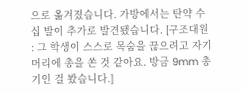으로 옮겨졌습니다. 가방에서는 탄약 수십 발이 추가로 발견됐습니다. [구조대원 : 그 학생이 스스로 목숨을 끊으려고 자기 머리에 총을 쏜 것 같아요. 방금 9mm 총기인 걸 봤습니다.]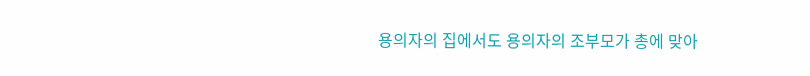용의자의 집에서도 용의자의 조부모가 총에 맞아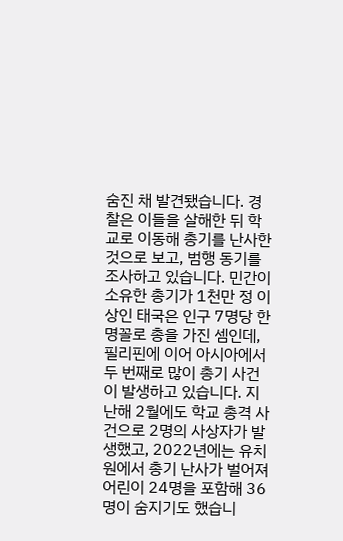숨진 채 발견됐습니다. 경찰은 이들을 살해한 뒤 학교로 이동해 총기를 난사한 것으로 보고, 범행 동기를 조사하고 있습니다. 민간이 소유한 총기가 1천만 정 이상인 태국은 인구 7명당 한 명꼴로 총을 가진 셈인데, 필리핀에 이어 아시아에서 두 번째로 많이 총기 사건이 발생하고 있습니다. 지난해 2월에도 학교 총격 사건으로 2명의 사상자가 발생했고, 2022년에는 유치원에서 총기 난사가 벌어져 어린이 24명을 포함해 36명이 숨지기도 했습니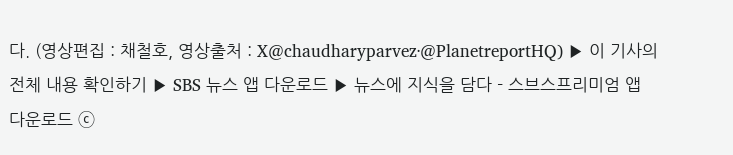다. (영상편집 : 채철호, 영상출처 : X@chaudharyparvez·@PlanetreportHQ) ▶ 이 기사의 전체 내용 확인하기 ▶ SBS 뉴스 앱 다운로드 ▶ 뉴스에 지식을 담다 - 스브스프리미엄 앱 다운로드 ⓒ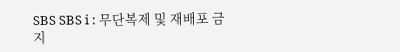SBS SBS i : 무단복제 및 재배포 금지